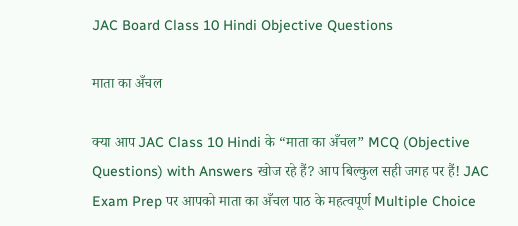JAC Board Class 10 Hindi Objective Questions

माता का अँचल

क्या आप JAC Class 10 Hindi के “माता का अँचल” MCQ (Objective Questions) with Answers खोज रहे हैं? आप बिल्कुल सही जगह पर हैं! JAC Exam Prep पर आपको माता का अँचल पाठ के महत्वपूर्ण Multiple Choice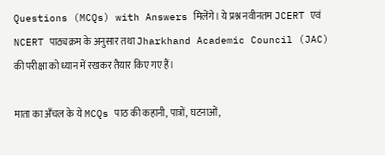Questions (MCQs) with Answers मिलेंगे। ये प्रश्न नवीनतम JCERT एवं NCERT पाठ्यक्रम के अनुसार तथा Jharkhand Academic Council (JAC) की परीक्षा को ध्यान में रखकर तैयार किए गए हैं।

माता का अँचल के ये MCQs पाठ की कहानी, पात्रों, घटनाओं,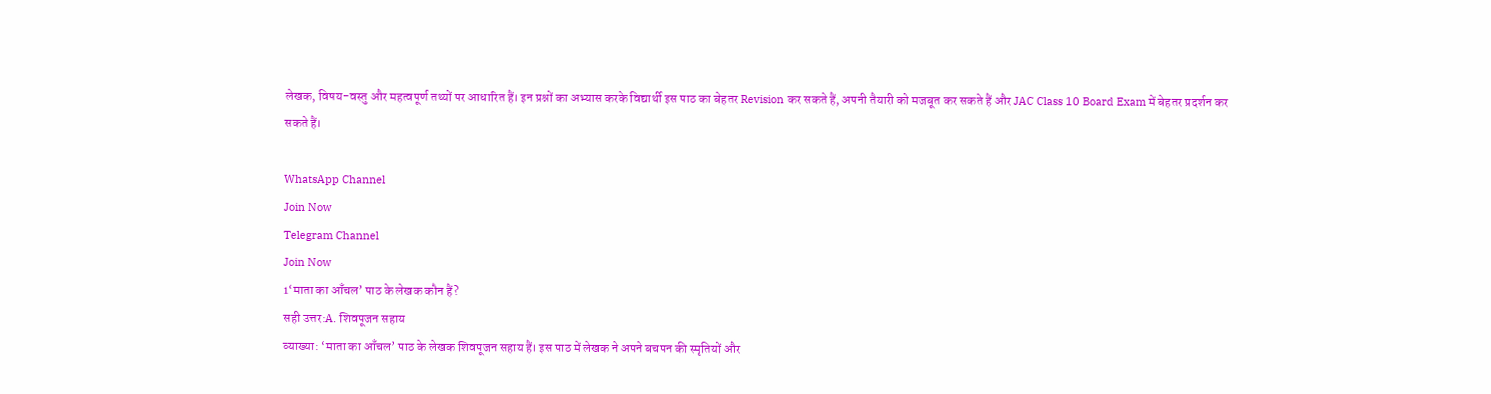लेखक, विषय-वस्तु और महत्वपूर्ण तथ्यों पर आधारित हैं। इन प्रश्नों का अभ्यास करके विद्यार्थी इस पाठ का बेहतर Revision कर सकते हैं, अपनी तैयारी को मजबूत कर सकते हैं और JAC Class 10 Board Exam में बेहतर प्रदर्शन कर सकते हैं।

WhatsApp Channel
Join Now
Telegram Channel
Join Now
1‘माता का आँचल’ पाठ के लेखक कौन हैं?
सही उत्तर:A. शिवपूजन सहाय
व्याख्या: ‘माता का आँचल’ पाठ के लेखक शिवपूजन सहाय हैं। इस पाठ में लेखक ने अपने बचपन की स्मृतियों और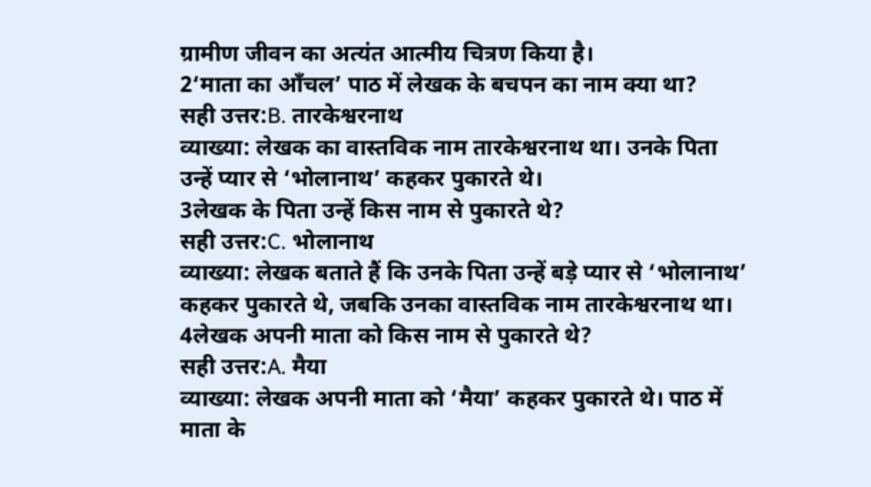ग्रामीण जीवन का अत्यंत आत्मीय चित्रण किया है।
2‘माता का आँचल’ पाठ में लेखक के बचपन का नाम क्या था?
सही उत्तर:B. तारकेश्वरनाथ
व्याख्या: लेखक का वास्तविक नाम तारकेश्वरनाथ था। उनके पिता उन्हें प्यार से ‘भोलानाथ’ कहकर पुकारते थे।
3लेखक के पिता उन्हें किस नाम से पुकारते थे?
सही उत्तर:C. भोलानाथ
व्याख्या: लेखक बताते हैं कि उनके पिता उन्हें बड़े प्यार से ‘भोलानाथ’ कहकर पुकारते थे, जबकि उनका वास्तविक नाम तारकेश्वरनाथ था।
4लेखक अपनी माता को किस नाम से पुकारते थे?
सही उत्तर:A. मैया
व्याख्या: लेखक अपनी माता को ‘मैया’ कहकर पुकारते थे। पाठ में माता के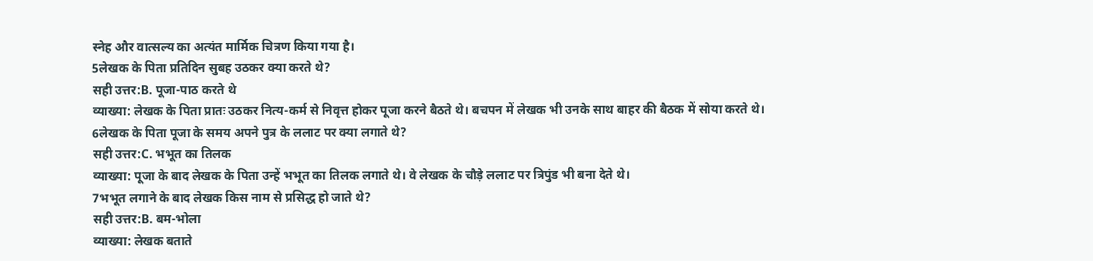स्नेह और वात्सल्य का अत्यंत मार्मिक चित्रण किया गया है।
5लेखक के पिता प्रतिदिन सुबह उठकर क्या करते थे?
सही उत्तर:B. पूजा-पाठ करते थे
व्याख्या: लेखक के पिता प्रातः उठकर नित्य-कर्म से निवृत्त होकर पूजा करने बैठते थे। बचपन में लेखक भी उनके साथ बाहर की बैठक में सोया करते थे।
6लेखक के पिता पूजा के समय अपने पुत्र के ललाट पर क्या लगाते थे?
सही उत्तर:C. भभूत का तिलक
व्याख्या: पूजा के बाद लेखक के पिता उन्हें भभूत का तिलक लगाते थे। वे लेखक के चौड़े ललाट पर त्रिपुंड भी बना देते थे।
7भभूत लगाने के बाद लेखक किस नाम से प्रसिद्ध हो जाते थे?
सही उत्तर:B. बम-भोला
व्याख्या: लेखक बताते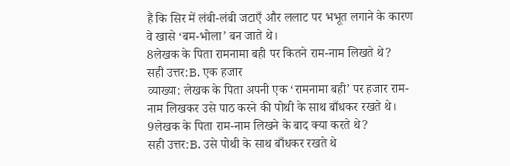हैं कि सिर में लंबी-लंबी जटाएँ और ललाट पर भभूत लगाने के कारण वे खासे ‘बम-भोला’ बन जाते थे।
8लेखक के पिता रामनामा बही पर कितने राम-नाम लिखते थे?
सही उत्तर:B. एक हजार
व्याख्या: लेखक के पिता अपनी एक ‘रामनामा बही’ पर हजार राम-नाम लिखकर उसे पाठ करने की पोथी के साथ बाँधकर रखते थे।
9लेखक के पिता राम-नाम लिखने के बाद क्या करते थे?
सही उत्तर:B. उसे पोथी के साथ बाँधकर रखते थे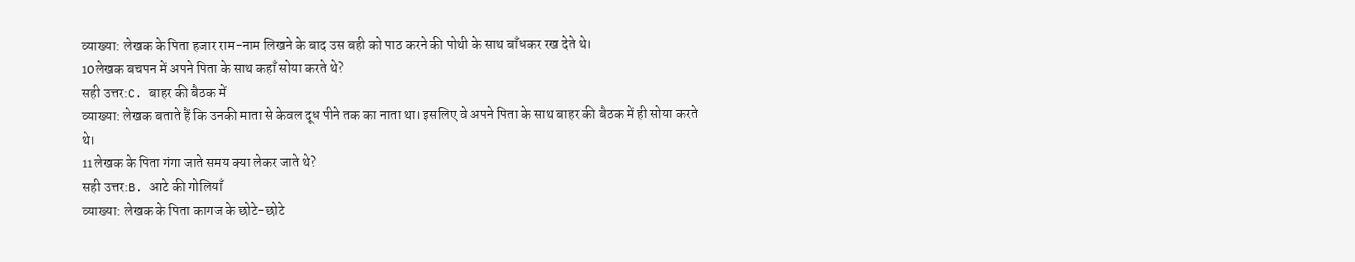व्याख्या: लेखक के पिता हजार राम-नाम लिखने के बाद उस बही को पाठ करने की पोथी के साथ बाँधकर रख देते थे।
10लेखक बचपन में अपने पिता के साथ कहाँ सोया करते थे?
सही उत्तर:C. बाहर की बैठक में
व्याख्या: लेखक बताते हैं कि उनकी माता से केवल दूध पीने तक का नाता था। इसलिए वे अपने पिता के साथ बाहर की बैठक में ही सोया करते थे।
11लेखक के पिता गंगा जाते समय क्या लेकर जाते थे?
सही उत्तर:B. आटे की गोलियाँ
व्याख्या: लेखक के पिता कागज के छोटे-छोटे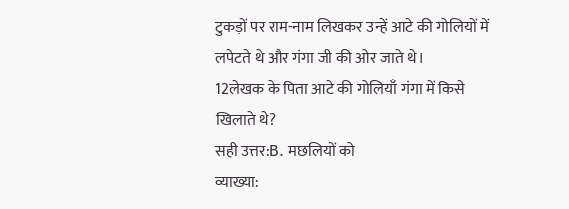टुकड़ों पर राम-नाम लिखकर उन्हें आटे की गोलियों में लपेटते थे और गंगा जी की ओर जाते थे।
12लेखक के पिता आटे की गोलियाँ गंगा में किसे खिलाते थे?
सही उत्तर:B. मछलियों को
व्याख्या: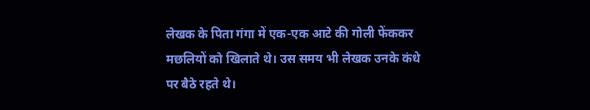लेखक के पिता गंगा में एक-एक आटे की गोली फेंककर मछलियों को खिलाते थे। उस समय भी लेखक उनके कंधे पर बैठे रहते थे।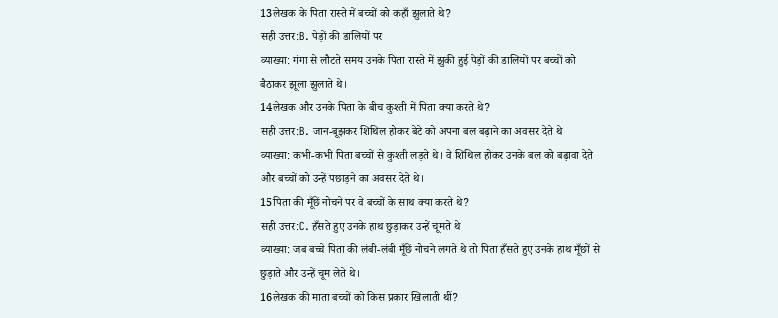13लेखक के पिता रास्ते में बच्चों को कहाँ झुलाते थे?
सही उत्तर:B. पेड़ों की डालियों पर
व्याख्या: गंगा से लौटते समय उनके पिता रास्ते में झुकी हुई पेड़ों की डालियों पर बच्चों को बैठाकर झूला झुलाते थे।
14लेखक और उनके पिता के बीच कुश्ती में पिता क्या करते थे?
सही उत्तर:B. जान-बूझकर शिथिल होकर बेटे को अपना बल बढ़ाने का अवसर देते थे
व्याख्या: कभी-कभी पिता बच्चों से कुश्ती लड़ते थे। वे शिथिल होकर उनके बल को बढ़ावा देते और बच्चों को उन्हें पछाड़ने का अवसर देते थे।
15पिता की मूँछें नोचने पर वे बच्चों के साथ क्या करते थे?
सही उत्तर:C. हँसते हुए उनके हाथ छुड़ाकर उन्हें चूमते थे
व्याख्या: जब बच्चे पिता की लंबी-लंबी मूँछें नोचने लगते थे तो पिता हँसते हुए उनके हाथ मूँछों से छुड़ाते और उन्हें चूम लेते थे।
16लेखक की माता बच्चों को किस प्रकार खिलाती थीं?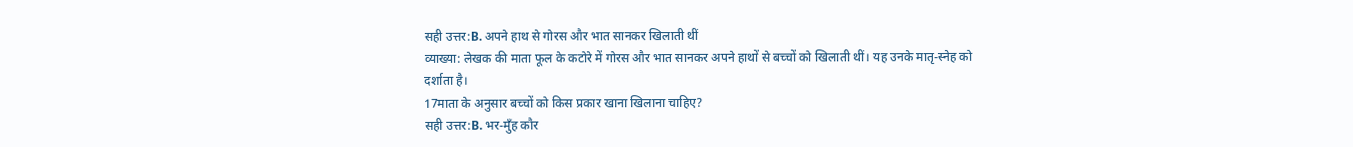सही उत्तर:B. अपने हाथ से गोरस और भात सानकर खिलाती थीं
व्याख्या: लेखक की माता फूल के कटोरे में गोरस और भात सानकर अपने हाथों से बच्चों को खिलाती थीं। यह उनके मातृ-स्नेह को दर्शाता है।
17माता के अनुसार बच्चों को किस प्रकार खाना खिलाना चाहिए?
सही उत्तर:B. भर-मुँह कौर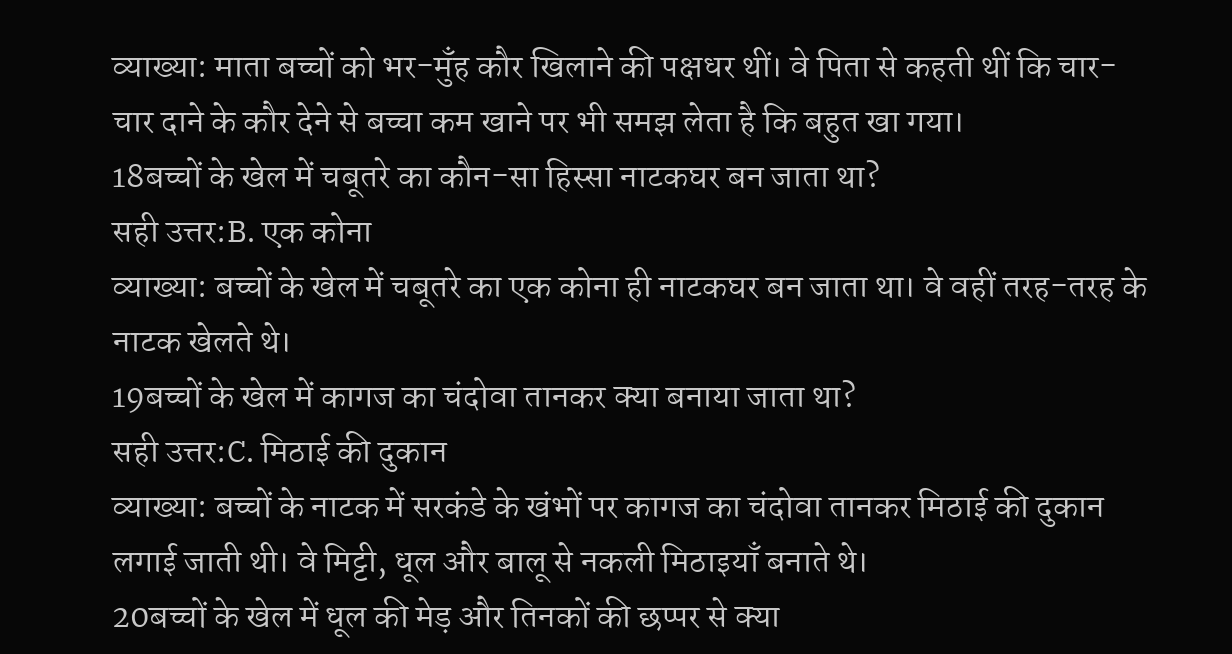व्याख्या: माता बच्चों को भर-मुँह कौर खिलाने की पक्षधर थीं। वे पिता से कहती थीं कि चार-चार दाने के कौर देने से बच्चा कम खाने पर भी समझ लेता है कि बहुत खा गया।
18बच्चों के खेल में चबूतरे का कौन-सा हिस्सा नाटकघर बन जाता था?
सही उत्तर:B. एक कोना
व्याख्या: बच्चों के खेल में चबूतरे का एक कोना ही नाटकघर बन जाता था। वे वहीं तरह-तरह के नाटक खेलते थे।
19बच्चों के खेल में कागज का चंदोवा तानकर क्या बनाया जाता था?
सही उत्तर:C. मिठाई की दुकान
व्याख्या: बच्चों के नाटक में सरकंडे के खंभों पर कागज का चंदोवा तानकर मिठाई की दुकान लगाई जाती थी। वे मिट्टी, धूल और बालू से नकली मिठाइयाँ बनाते थे।
20बच्चों के खेल में धूल की मेड़ और तिनकों की छप्पर से क्या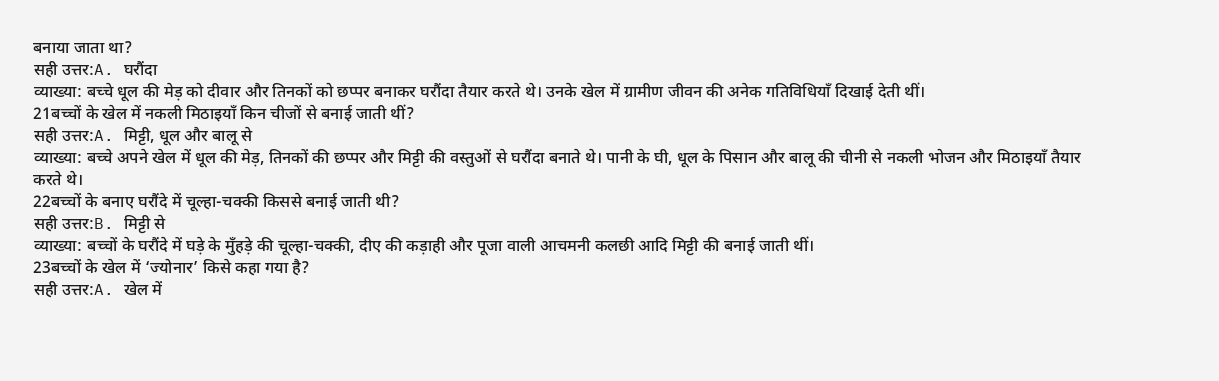बनाया जाता था?
सही उत्तर:A. घरौंदा
व्याख्या: बच्चे धूल की मेड़ को दीवार और तिनकों को छप्पर बनाकर घरौंदा तैयार करते थे। उनके खेल में ग्रामीण जीवन की अनेक गतिविधियाँ दिखाई देती थीं।
21बच्चों के खेल में नकली मिठाइयाँ किन चीजों से बनाई जाती थीं?
सही उत्तर:A. मिट्टी, धूल और बालू से
व्याख्या: बच्चे अपने खेल में धूल की मेड़, तिनकों की छप्पर और मिट्टी की वस्तुओं से घरौंदा बनाते थे। पानी के घी, धूल के पिसान और बालू की चीनी से नकली भोजन और मिठाइयाँ तैयार करते थे।
22बच्चों के बनाए घरौंदे में चूल्हा-चक्की किससे बनाई जाती थी?
सही उत्तर:B. मिट्टी से
व्याख्या: बच्चों के घरौंदे में घड़े के मुँहड़े की चूल्हा-चक्की, दीए की कड़ाही और पूजा वाली आचमनी कलछी आदि मिट्टी की बनाई जाती थीं।
23बच्चों के खेल में ‘ज्योनार’ किसे कहा गया है?
सही उत्तर:A. खेल में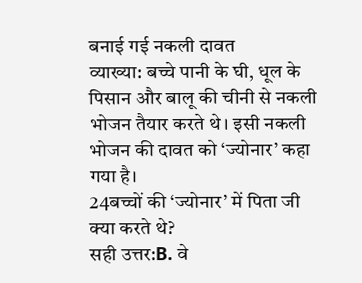बनाई गई नकली दावत
व्याख्या: बच्चे पानी के घी, धूल के पिसान और बालू की चीनी से नकली भोजन तैयार करते थे। इसी नकली भोजन की दावत को ‘ज्योनार’ कहा गया है।
24बच्चों की ‘ज्योनार’ में पिता जी क्या करते थे?
सही उत्तर:B. वे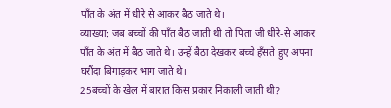पाँत के अंत में धीरे से आकर बैठ जाते थे।
व्याख्या: जब बच्चों की पाँत बैठ जाती थी तो पिता जी धीरे-से आकर पाँत के अंत में बैठ जाते थे। उन्हें बैठा देखकर बच्चे हँसते हुए अपना घरौंदा बिगाड़कर भाग जाते थे।
25बच्चों के खेल में बारात किस प्रकार निकाली जाती थी?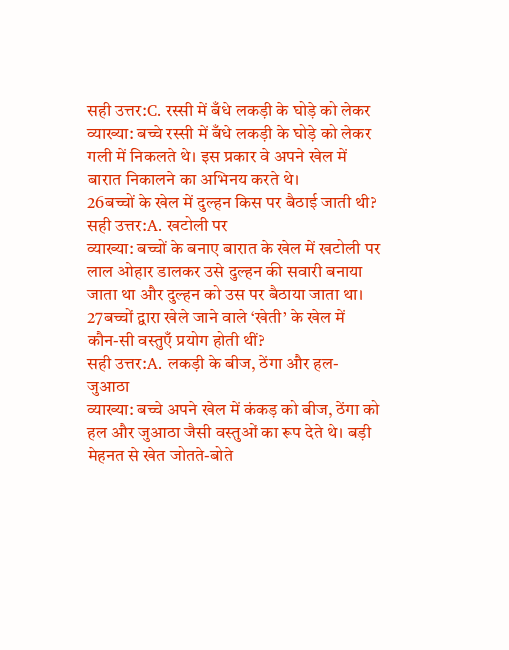सही उत्तर:C. रस्सी में बँधे लकड़ी के घोड़े को लेकर
व्याख्या: बच्चे रस्सी में बँधे लकड़ी के घोड़े को लेकर गली में निकलते थे। इस प्रकार वे अपने खेल में बारात निकालने का अभिनय करते थे।
26बच्चों के खेल में दुल्हन किस पर बैठाई जाती थी?
सही उत्तर:A. खटोली पर
व्याख्या: बच्चों के बनाए बारात के खेल में खटोली पर लाल ओहार डालकर उसे दुल्हन की सवारी बनाया जाता था और दुल्हन को उस पर बैठाया जाता था।
27बच्चों द्वारा खेले जाने वाले ‘खेती’ के खेल में कौन-सी वस्तुएँ प्रयोग होती थीं?
सही उत्तर:A. लकड़ी के बीज, ठेंगा और हल-जुआठा
व्याख्या: बच्चे अपने खेल में कंकड़ को बीज, ठेंगा को हल और जुआठा जैसी वस्तुओं का रूप देते थे। बड़ी मेहनत से खेत जोतते-बोते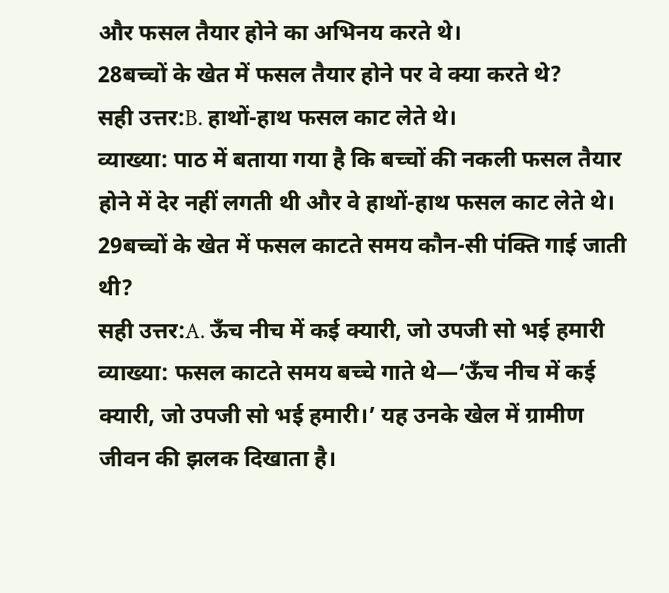और फसल तैयार होने का अभिनय करते थे।
28बच्चों के खेत में फसल तैयार होने पर वे क्या करते थे?
सही उत्तर:B. हाथों-हाथ फसल काट लेते थे।
व्याख्या: पाठ में बताया गया है कि बच्चों की नकली फसल तैयार होने में देर नहीं लगती थी और वे हाथों-हाथ फसल काट लेते थे।
29बच्चों के खेत में फसल काटते समय कौन-सी पंक्ति गाई जाती थी?
सही उत्तर:A. ऊँच नीच में कई क्यारी, जो उपजी सो भई हमारी
व्याख्या: फसल काटते समय बच्चे गाते थे—‘ऊँच नीच में कई क्यारी, जो उपजी सो भई हमारी।’ यह उनके खेल में ग्रामीण जीवन की झलक दिखाता है।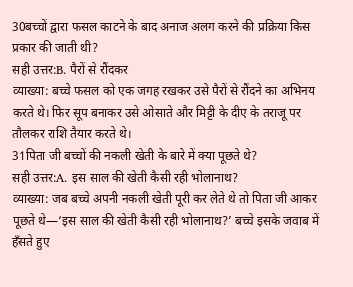30बच्चों द्वारा फसल काटने के बाद अनाज अलग करने की प्रक्रिया किस प्रकार की जाती थी?
सही उत्तर:B. पैरों से रौंदकर
व्याख्या: बच्चे फसल को एक जगह रखकर उसे पैरों से रौंदने का अभिनय करते थे। फिर सूप बनाकर उसे ओसाते और मिट्टी के दीए के तराजू पर तौलकर राशि तैयार करते थे।
31पिता जी बच्चों की नकली खेती के बारे में क्या पूछते थे?
सही उत्तर:A. इस साल की खेती कैसी रही भोलानाथ?
व्याख्या: जब बच्चे अपनी नकली खेती पूरी कर लेते थे तो पिता जी आकर पूछते थे—‘इस साल की खेती कैसी रही भोलानाथ?’ बच्चे इसके जवाब में हँसते हुए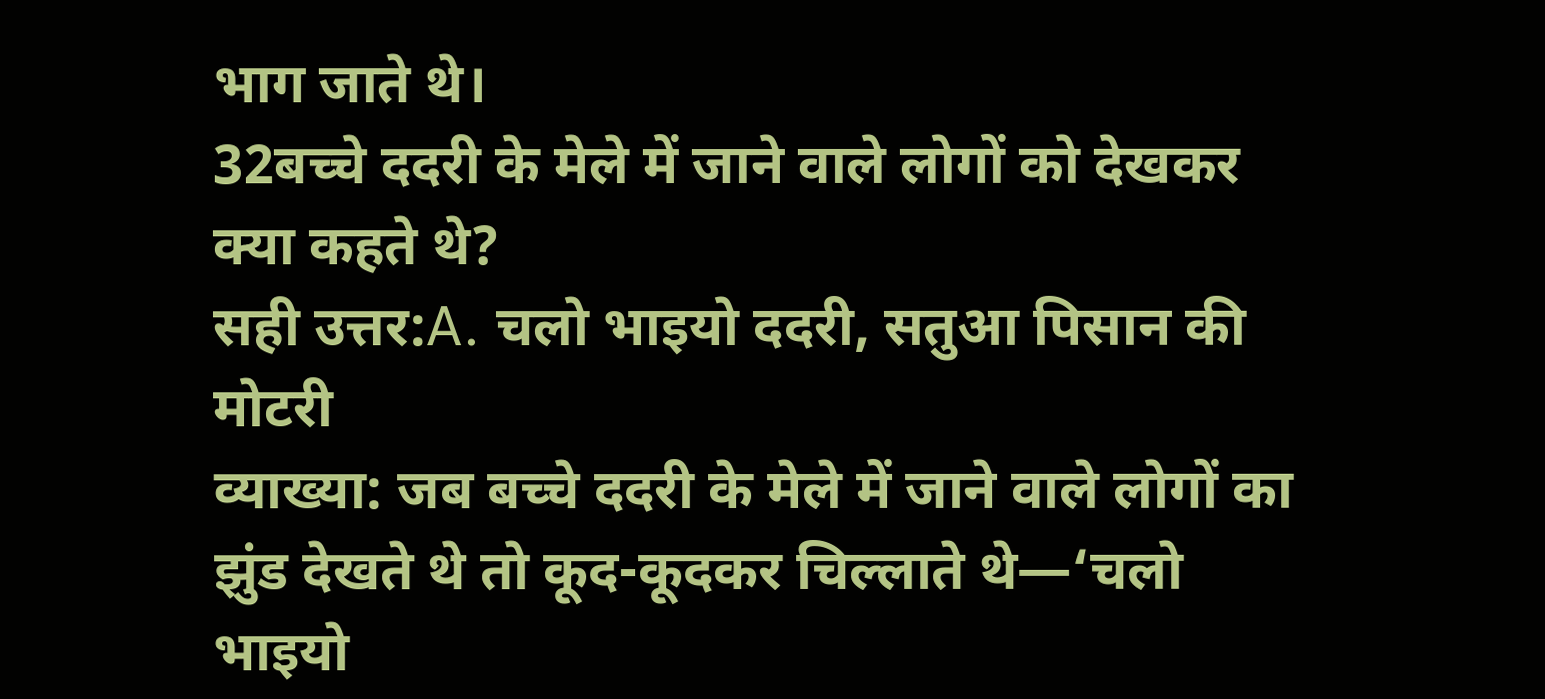भाग जाते थे।
32बच्चे ददरी के मेले में जाने वाले लोगों को देखकर क्या कहते थे?
सही उत्तर:A. चलो भाइयो ददरी, सतुआ पिसान की मोटरी
व्याख्या: जब बच्चे ददरी के मेले में जाने वाले लोगों का झुंड देखते थे तो कूद-कूदकर चिल्लाते थे—‘चलो भाइयो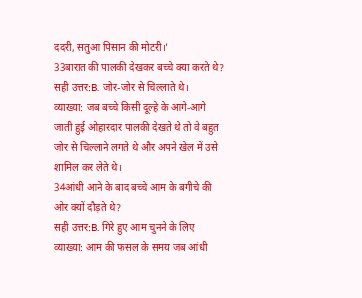ददरी, सतुआ पिसान की मोटरी।’
33बारात की पालकी देखकर बच्चे क्या करते थे?
सही उत्तर:B. जोर-जोर से चिल्लाते थे।
व्याख्या: जब बच्चे किसी दूल्हे के आगे-आगे जाती हुई ओहारदार पालकी देखते थे तो वे बहुत जोर से चिल्लाने लगते थे और अपने खेल में उसे शामिल कर लेते थे।
34आंधी आने के बाद बच्चे आम के बगीचे की ओर क्यों दौड़ते थे?
सही उत्तर:B. गिरे हुए आम चुनने के लिए
व्याख्या: आम की फसल के समय जब आंधी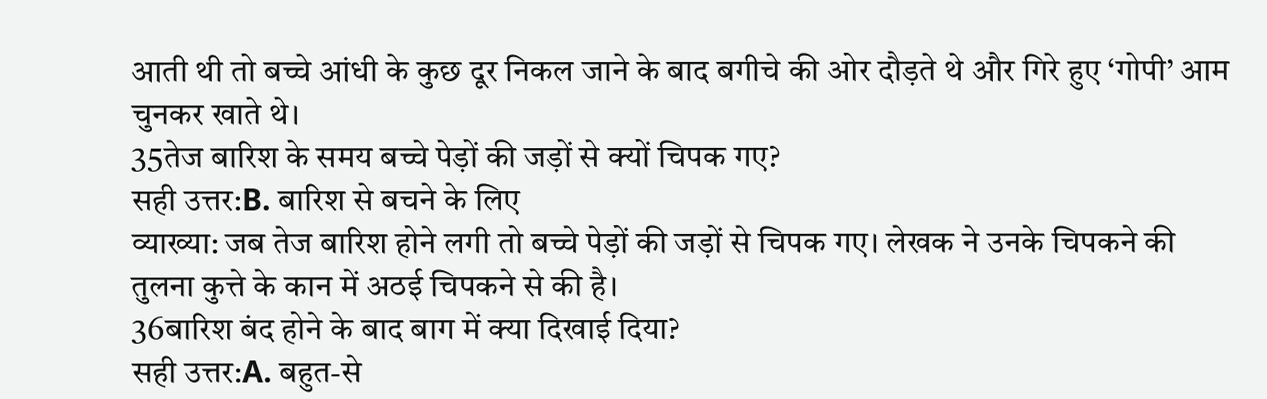आती थी तो बच्चे आंधी के कुछ दूर निकल जाने के बाद बगीचे की ओर दौड़ते थे और गिरे हुए ‘गोपी’ आम चुनकर खाते थे।
35तेज बारिश के समय बच्चे पेड़ों की जड़ों से क्यों चिपक गए?
सही उत्तर:B. बारिश से बचने के लिए
व्याख्या: जब तेज बारिश होने लगी तो बच्चे पेड़ों की जड़ों से चिपक गए। लेखक ने उनके चिपकने की तुलना कुत्ते के कान में अठई चिपकने से की है।
36बारिश बंद होने के बाद बाग में क्या दिखाई दिया?
सही उत्तर:A. बहुत-से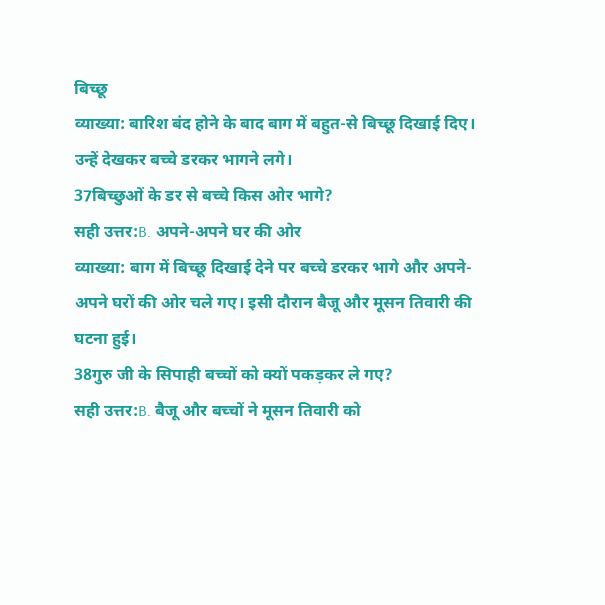बिच्छू
व्याख्या: बारिश बंद होने के बाद बाग में बहुत-से बिच्छू दिखाई दिए। उन्हें देखकर बच्चे डरकर भागने लगे।
37बिच्छुओं के डर से बच्चे किस ओर भागे?
सही उत्तर:B. अपने-अपने घर की ओर
व्याख्या: बाग में बिच्छू दिखाई देने पर बच्चे डरकर भागे और अपने-अपने घरों की ओर चले गए। इसी दौरान बैजू और मूसन तिवारी की घटना हुई।
38गुरु जी के सिपाही बच्चों को क्यों पकड़कर ले गए?
सही उत्तर:B. बैजू और बच्चों ने मूसन तिवारी को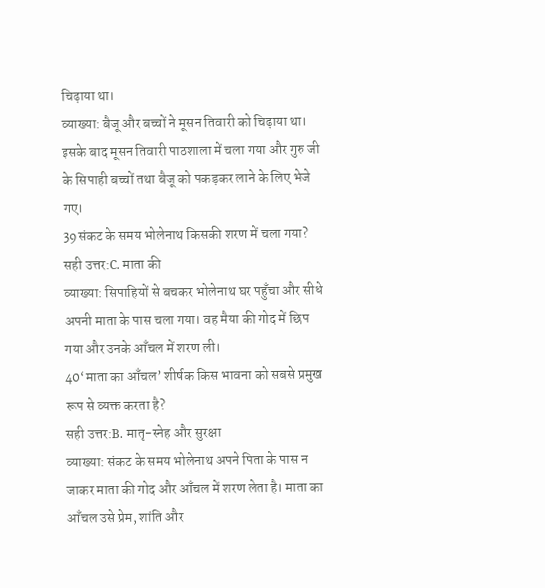चिढ़ाया था।
व्याख्या: बैजू और बच्चों ने मूसन तिवारी को चिढ़ाया था। इसके बाद मूसन तिवारी पाठशाला में चला गया और गुरु जी के सिपाही बच्चों तथा बैजू को पकड़कर लाने के लिए भेजे गए।
39संकट के समय भोलेनाथ किसकी शरण में चला गया?
सही उत्तर:C. माता की
व्याख्या: सिपाहियों से बचकर भोलेनाथ घर पहुँचा और सीधे अपनी माता के पास चला गया। वह मैया की गोद में छिप गया और उनके आँचल में शरण ली।
40‘माता का आँचल’ शीर्षक किस भावना को सबसे प्रमुख रूप से व्यक्त करता है?
सही उत्तर:B. मातृ-स्नेह और सुरक्षा
व्याख्या: संकट के समय भोलेनाथ अपने पिता के पास न जाकर माता की गोद और आँचल में शरण लेता है। माता का आँचल उसे प्रेम, शांति और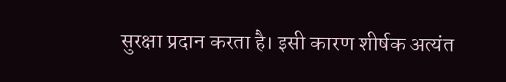सुरक्षा प्रदान करता है। इसी कारण शीर्षक अत्यंत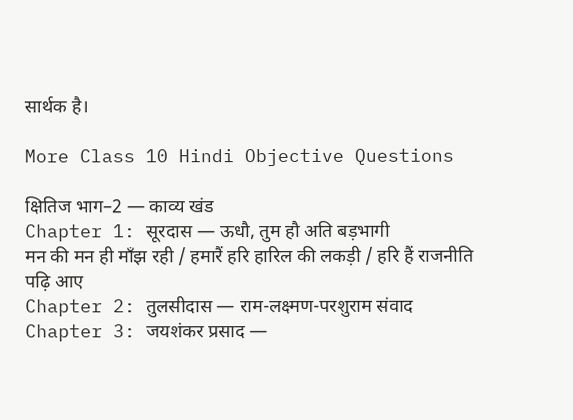सार्थक है।

More Class 10 Hindi Objective Questions

क्षितिज भाग–2 — काव्य खंड
Chapter 1: सूरदास — ऊधौ, तुम हौ अति बड़भागी
मन की मन ही माँझ रही / हमारैं हरि हारिल की लकड़ी / हरि हैं राजनीति पढ़ि आए
Chapter 2: तुलसीदास — राम-लक्ष्मण-परशुराम संवाद
Chapter 3: जयशंकर प्रसाद —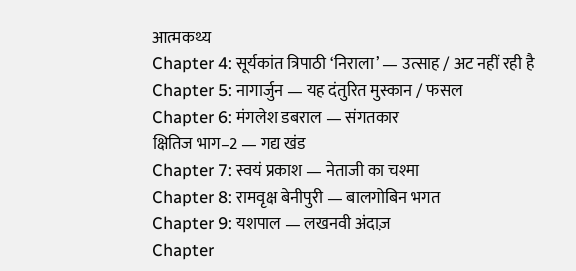आत्मकथ्य
Chapter 4: सूर्यकांत त्रिपाठी ‘निराला’ — उत्साह / अट नहीं रही है
Chapter 5: नागार्जुन — यह दंतुरित मुस्कान / फसल
Chapter 6: मंगलेश डबराल — संगतकार
क्षितिज भाग–2 — गद्य खंड
Chapter 7: स्वयं प्रकाश — नेताजी का चश्मा
Chapter 8: रामवृक्ष बेनीपुरी — बालगोबिन भगत
Chapter 9: यशपाल — लखनवी अंदाज़
Chapter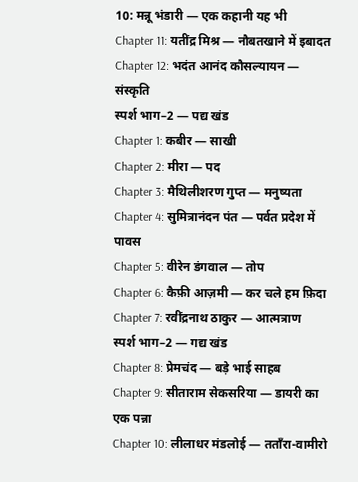10: मन्नू भंडारी — एक कहानी यह भी
Chapter 11: यतींद्र मिश्र — नौबतखाने में इबादत
Chapter 12: भदंत आनंद कौसल्यायन — संस्कृति
स्पर्श भाग–2 — पद्य खंड
Chapter 1: कबीर — साखी
Chapter 2: मीरा — पद
Chapter 3: मैथिलीशरण गुप्त — मनुष्यता
Chapter 4: सुमित्रानंदन पंत — पर्वत प्रदेश में पावस
Chapter 5: वीरेन डंगवाल — तोप
Chapter 6: कैफ़ी आज़मी — कर चले हम फ़िदा
Chapter 7: रवींद्रनाथ ठाकुर — आत्मत्राण
स्पर्श भाग–2 — गद्य खंड
Chapter 8: प्रेमचंद — बड़े भाई साहब
Chapter 9: सीताराम सेकसरिया — डायरी का एक पन्ना
Chapter 10: लीलाधर मंडलोई — तताँरा-वामीरो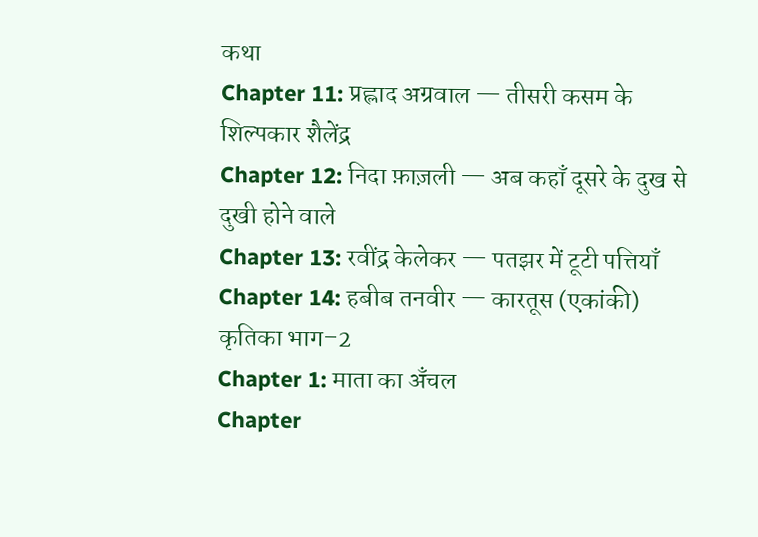कथा
Chapter 11: प्रह्लाद अग्रवाल — तीसरी कसम के शिल्पकार शैलेंद्र
Chapter 12: निदा फ़ाज़ली — अब कहाँ दूसरे के दुख से दुखी होने वाले
Chapter 13: रवींद्र केलेकर — पतझर में टूटी पत्तियाँ
Chapter 14: हबीब तनवीर — कारतूस (एकांकी)
कृतिका भाग–2
Chapter 1: माता का अँचल
Chapter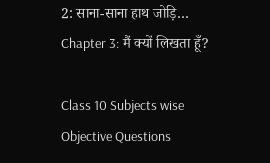2: साना-साना हाथ जोड़ि…
Chapter 3: मैं क्यों लिखता हूँ?

Class 10 Subjects wise Objective Questions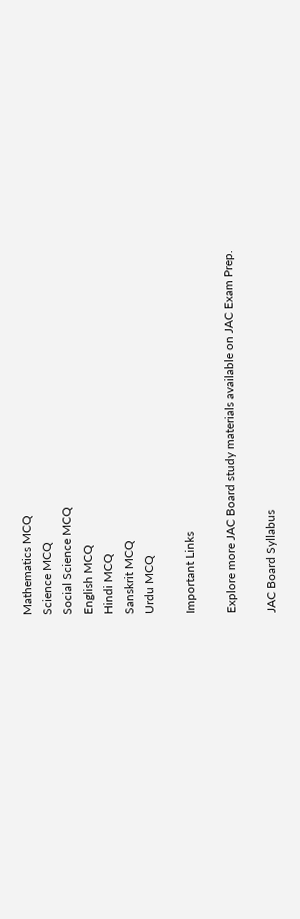Mathematics MCQ
Science MCQ
Social Science MCQ
English MCQ
Hindi MCQ
Sanskrit MCQ
Urdu MCQ

Important Links

Explore more JAC Board study materials available on JAC Exam Prep.

JAC Board Syllabus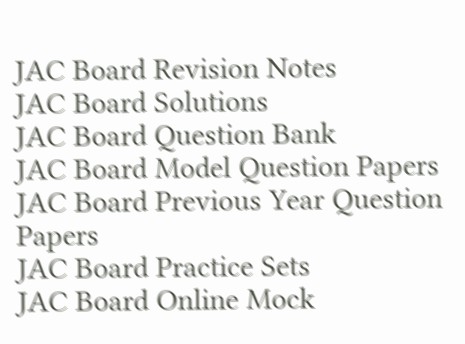JAC Board Revision Notes
JAC Board Solutions
JAC Board Question Bank
JAC Board Model Question Papers
JAC Board Previous Year Question Papers
JAC Board Practice Sets
JAC Board Online Mock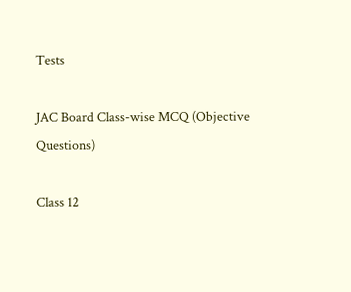Tests

JAC Board Class-wise MCQ (Objective Questions)

Class 12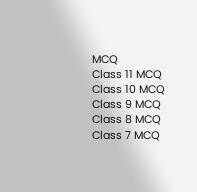MCQ
Class 11 MCQ
Class 10 MCQ
Class 9 MCQ
Class 8 MCQ
Class 7 MCQ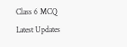Class 6 MCQ
Latest Updates